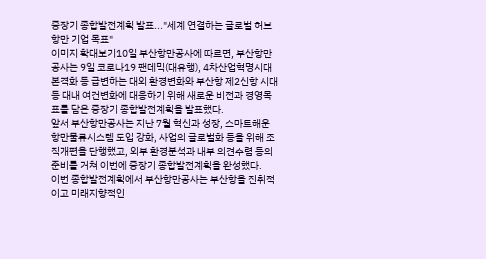중장기 종합발전계획 발표..."세계 연결하는 글로벌 허브항만 기업 목표"
이미지 확대보기10일 부산항만공사에 따르면, 부산항만공사는 9일 코로나19 팬데믹(대유행), 4차산업혁명시대 본격화 등 급변하는 대외 환경변화와 부산항 제2신항 시대 등 대내 여건변화에 대응하기 위해 새로운 비전과 경영목표를 담은 중장기 종합발전계획을 발표했다.
앞서 부산항만공사는 지난 7월 혁신과 성장, 스마트해운항만물류시스템 도입 강화, 사업의 글로벌화 등을 위해 조직개편을 단행했고, 외부 환경분석과 내부 의견수렴 등의 준비를 거쳐 이번에 중장기 종합발전계획을 완성했다.
이번 종합발전계획에서 부산항만공사는 부산항을 진취적이고 미래지향적인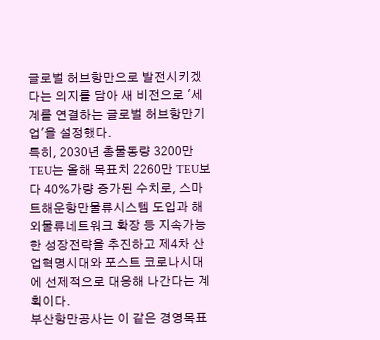글로벌 허브항만으로 발전시키겠다는 의지를 담아 새 비전으로 '세계를 연결하는 글로벌 허브항만기업'을 설정했다.
특히, 2030년 총물동량 3200만 TEU는 올해 목표치 2260만 TEU보다 40%가량 증가된 수치로, 스마트해운항만물류시스템 도입과 해외물류네트워크 확장 등 지속가능한 성장전략을 추진하고 제4차 산업혁명시대와 포스트 코로나시대에 선제적으로 대응해 나간다는 계획이다.
부산항만공사는 이 같은 경영목표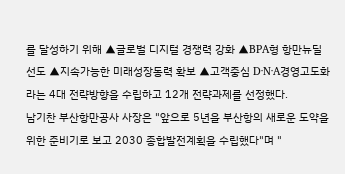를 달성하기 위해 ▲글로벌 디지털 경쟁력 강화 ▲BPA형 항만뉴딜 선도 ▲지속가능한 미래성장동력 확보 ▲고객중심 D·N·A경영고도화라는 4대 전략방향을 수립하고 12개 전략과제를 선정했다.
남기찬 부산항만공사 사장은 "앞으로 5년을 부산항의 새로운 도약을 위한 준비기로 보고 2030 종합발전계획을 수립했다"며 "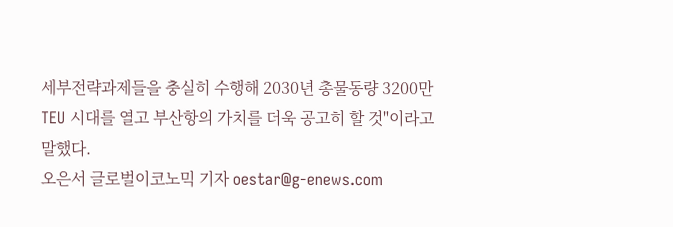세부전략과제들을 충실히 수행해 2030년 총물동량 3200만 TEU 시대를 열고 부산항의 가치를 더욱 공고히 할 것"이라고 말했다.
오은서 글로벌이코노믹 기자 oestar@g-enews.com